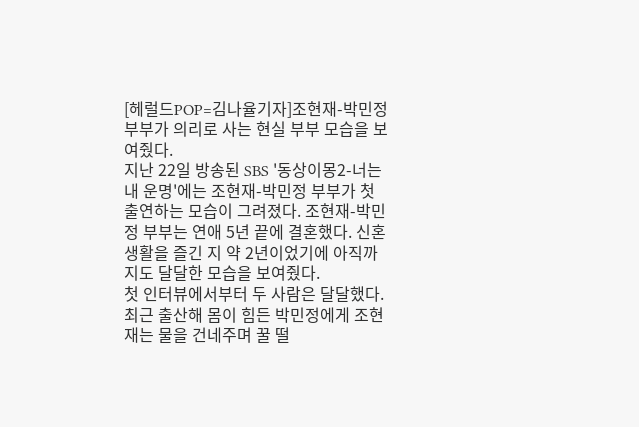[헤럴드POP=김나율기자]조현재-박민정 부부가 의리로 사는 현실 부부 모습을 보여줬다.
지난 22일 방송된 SBS '동상이몽2-너는 내 운명'에는 조현재-박민정 부부가 첫 출연하는 모습이 그려졌다. 조현재-박민정 부부는 연애 5년 끝에 결혼했다. 신혼생활을 즐긴 지 약 2년이었기에 아직까지도 달달한 모습을 보여줬다.
첫 인터뷰에서부터 두 사람은 달달했다. 최근 출산해 몸이 힘든 박민정에게 조현재는 물을 건네주며 꿀 떨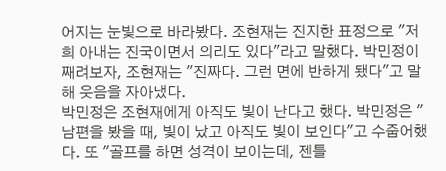어지는 눈빛으로 바라봤다. 조현재는 진지한 표정으로 "저희 아내는 진국이면서 의리도 있다"라고 말했다. 박민정이 째려보자, 조현재는 "진짜다. 그런 면에 반하게 됐다"고 말해 웃음을 자아냈다.
박민정은 조현재에게 아직도 빛이 난다고 했다. 박민정은 "남편을 봤을 때, 빛이 났고 아직도 빛이 보인다"고 수줍어했다. 또 "골프를 하면 성격이 보이는데, 젠틀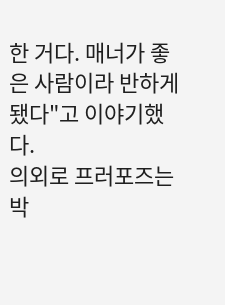한 거다. 매너가 좋은 사람이라 반하게 됐다"고 이야기했다.
의외로 프러포즈는 박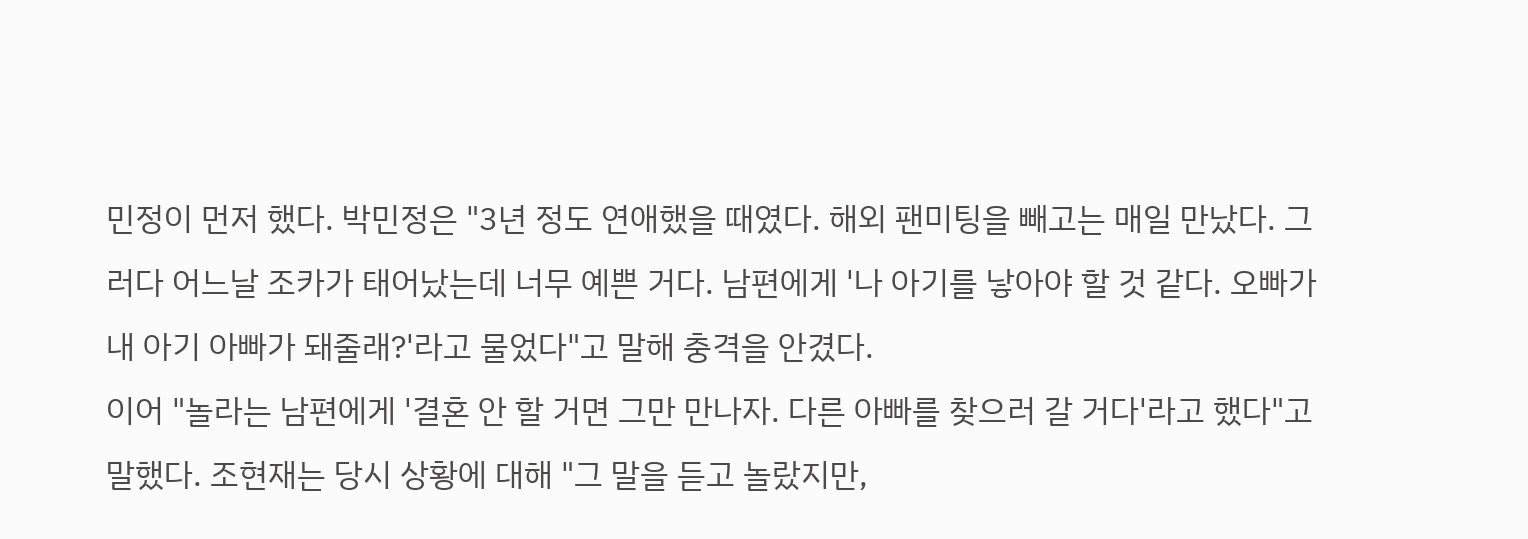민정이 먼저 했다. 박민정은 "3년 정도 연애했을 때였다. 해외 팬미팅을 빼고는 매일 만났다. 그러다 어느날 조카가 태어났는데 너무 예쁜 거다. 남편에게 '나 아기를 낳아야 할 것 같다. 오빠가 내 아기 아빠가 돼줄래?'라고 물었다"고 말해 충격을 안겼다.
이어 "놀라는 남편에게 '결혼 안 할 거면 그만 만나자. 다른 아빠를 찾으러 갈 거다'라고 했다"고 말했다. 조현재는 당시 상황에 대해 "그 말을 듣고 놀랐지만,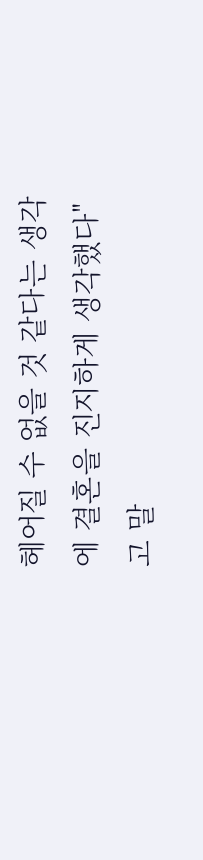헤어질 수 없을 것 같다는 생각에 결혼을 진지하게 생각했다"고 말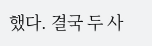했다. 결국 두 사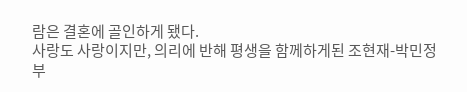람은 결혼에 골인하게 됐다.
사랑도 사랑이지만, 의리에 반해 평생을 함께하게된 조현재-박민정 부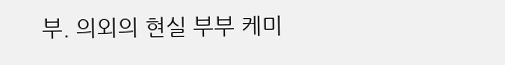부. 의외의 현실 부부 케미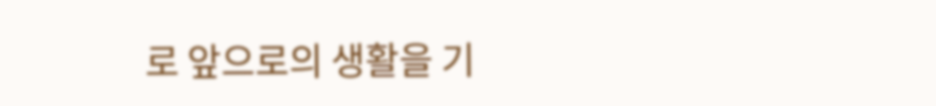로 앞으로의 생활을 기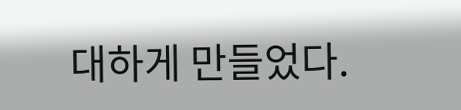대하게 만들었다.